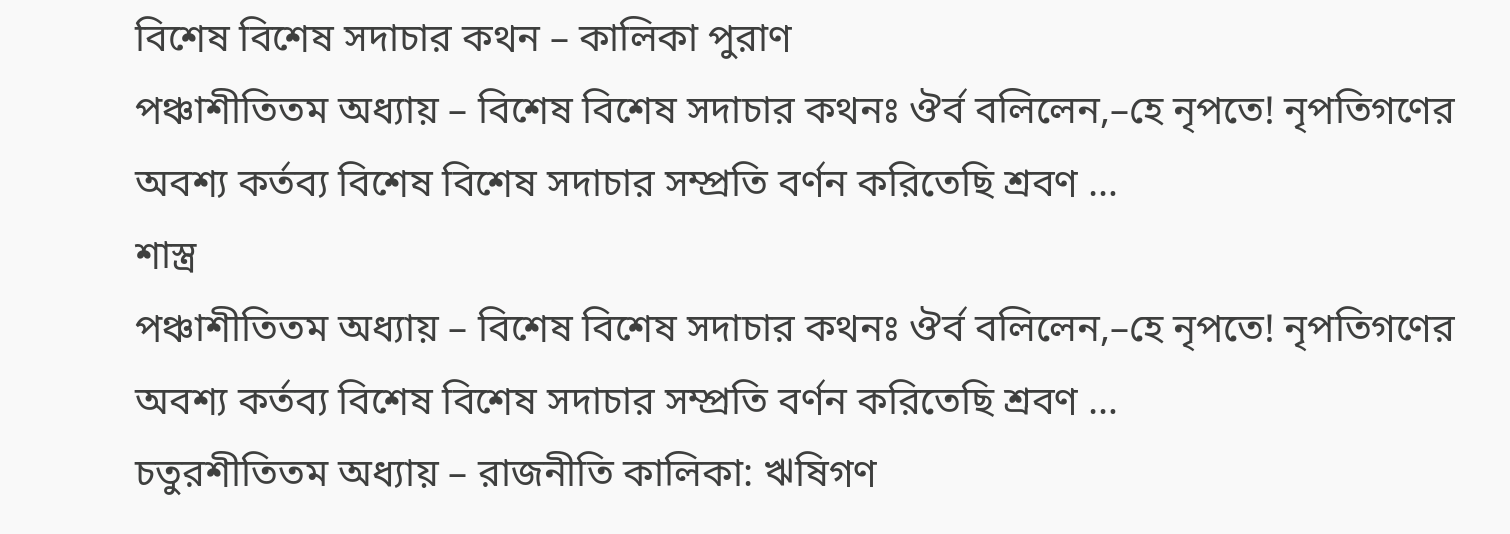বিশেষ বিশেষ সদাচার কথন – কালিকা পুরাণ
পঞ্চাশীতিতম অধ্যায় – বিশেষ বিশেষ সদাচার কথনঃ ঔৰ্ব বলিলেন,–হে নৃপতে! নৃপতিগণের অবশ্য কর্তব্য বিশেষ বিশেষ সদাচার সম্প্রতি বর্ণন করিতেছি শ্রবণ …
শাস্ত্র
পঞ্চাশীতিতম অধ্যায় – বিশেষ বিশেষ সদাচার কথনঃ ঔৰ্ব বলিলেন,–হে নৃপতে! নৃপতিগণের অবশ্য কর্তব্য বিশেষ বিশেষ সদাচার সম্প্রতি বর্ণন করিতেছি শ্রবণ …
চতুরশীতিতম অধ্যায় – রাজনীতি কালিকা: ঋষিগণ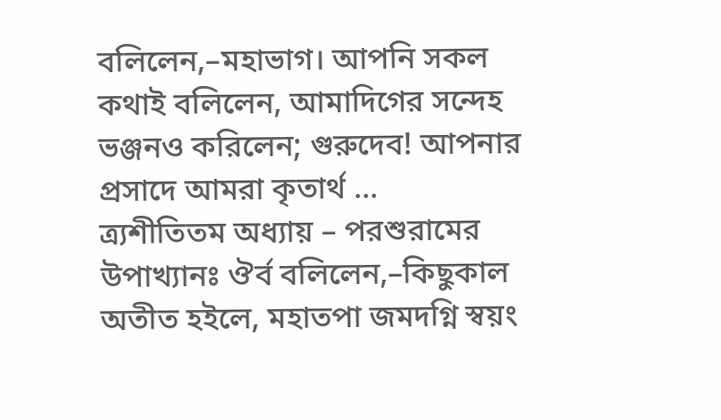বলিলেন,–মহাভাগ। আপনি সকল কথাই বলিলেন, আমাদিগের সন্দেহ ভঞ্জনও করিলেন; গুরুদেব! আপনার প্রসাদে আমরা কৃতার্থ …
ত্র্যশীতিতম অধ্যায় – পরশুরামের উপাখ্যানঃ ঔৰ্ব বলিলেন,–কিছুকাল অতীত হইলে, মহাতপা জমদগ্নি স্বয়ং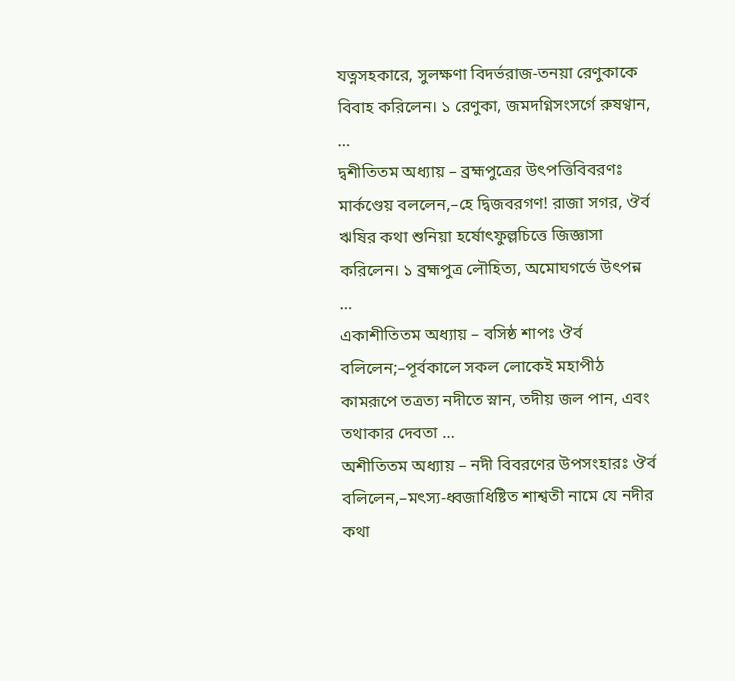যত্নসহকারে, সুলক্ষণা বিদর্ভরাজ-তনয়া রেণুকাকে বিবাহ করিলেন। ১ রেণুকা, জমদগ্নিসংসর্গে রুষণ্বান, …
দ্বশীতিতম অধ্যায় – ব্ৰহ্মপুত্রের উৎপত্তিবিবরণঃ মার্কণ্ডেয় বললেন,–হে দ্বিজবরগণ! রাজা সগর, ঔৰ্ব ঋষির কথা শুনিয়া হর্ষোৎফুল্লচিত্তে জিজ্ঞাসা করিলেন। ১ ব্ৰহ্মপুত্ৰ লৌহিত্য, অমোঘগর্ভে উৎপন্ন …
একাশীতিতম অধ্যায় – বসিষ্ঠ শাপঃ ঔর্ব বলিলেন;–পূৰ্বকালে সকল লোকেই মহাপীঠ কামরূপে তত্রত্য নদীতে স্নান, তদীয় জল পান, এবং তথাকার দেবতা …
অশীতিতম অধ্যায় – নদী বিবরণের উপসংহারঃ ঔর্ব বলিলেন,–মৎস্য-ধ্বজাধিষ্টিত শাশ্বতী নামে যে নদীর কথা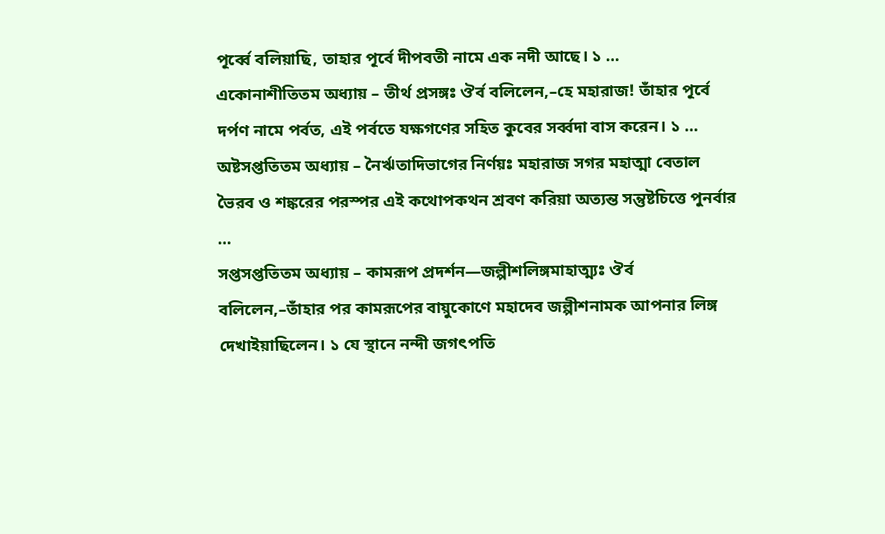পূৰ্ব্বে বলিয়াছি, তাহার পূর্বে দীপবতী নামে এক নদী আছে। ১ …
একোনাশীতিতম অধ্যায় – তীর্থ প্রসঙ্গঃ ঔর্ব বলিলেন,–হে মহারাজ! তাঁহার পূর্বে দর্পণ নামে পৰ্বত, এই পৰ্বতে যক্ষগণের সহিত কুবের সৰ্ব্বদা বাস করেন। ১ …
অষ্টসপ্ততিতম অধ্যায় – নৈর্ঋতাদিভাগের নির্ণয়ঃ মহারাজ সগর মহাত্মা বেতাল ভৈরব ও শঙ্করের পরস্পর এই কথোপকথন শ্রবণ করিয়া অত্যন্ত সন্তুষ্টচিত্তে পুনর্বার …
সপ্তসপ্ততিতম অধ্যায় – কামরূপ প্রদর্শন—জল্পীশলিঙ্গমাহাত্ম্যঃ ঔৰ্ব বলিলেন,–তাঁহার পর কামরূপের বায়ুকোণে মহাদেব জল্পীশনামক আপনার লিঙ্গ দেখাইয়াছিলেন। ১ যে স্থানে নন্দী জগৎপতি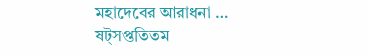মহাদেবের আরাধনা …
ষট্সপ্ততিতম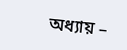অধ্যায় –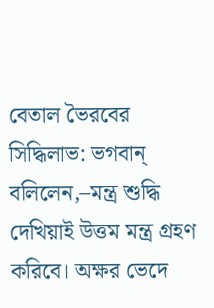বেতাল ভৈরবের সিদ্ধিলাভ: ভগবান্ বলিলেন,–মন্ত্র শুদ্ধি দেখিয়াই উত্তম মন্ত্র গ্রহণ করিবে। অক্ষর ভেদে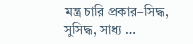মন্ত্র চারি প্রকার–সিদ্ধ, সুসিদ্ধ, সাধ্য …